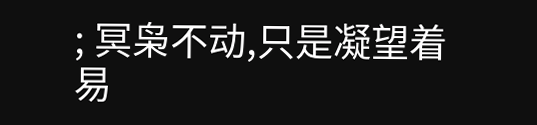; 冥枭不动,只是凝望着易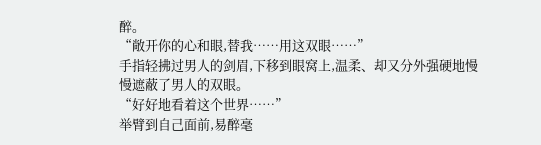醉。
“敞开你的心和眼,替我……用这双眼……”
手指轻拂过男人的剑眉,下移到眼窝上,温柔、却又分外强硬地慢慢遮蔽了男人的双眼。
“好好地看着这个世界……”
举臂到自己面前,易醉毫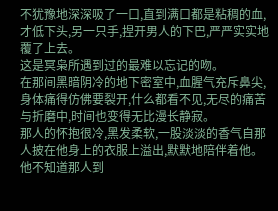不犹豫地深深吸了一口,直到满口都是粘稠的血,才低下头,另一只手,捏开男人的下巴,严严实实地覆了上去。
这是冥枭所遇到过的最难以忘记的吻。
在那间黑暗阴冷的地下密室中,血腥气充斥鼻尖,身体痛得仿佛要裂开,什么都看不见,无尽的痛苦与折磨中,时间也变得无比漫长静寂。
那人的怀抱很冷,黑发柔软,一股淡淡的香气自那人披在他身上的衣服上溢出,默默地陪伴着他。
他不知道那人到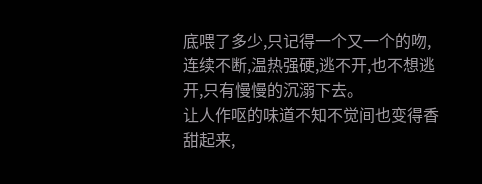底喂了多少,只记得一个又一个的吻,连续不断,温热强硬,逃不开,也不想逃开,只有慢慢的沉溺下去。
让人作呕的味道不知不觉间也变得香甜起来,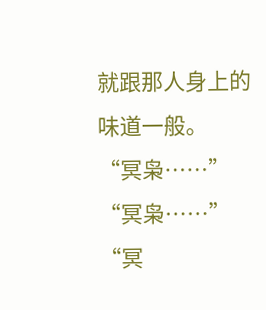就跟那人身上的味道一般。
“冥枭……”
“冥枭……”
“冥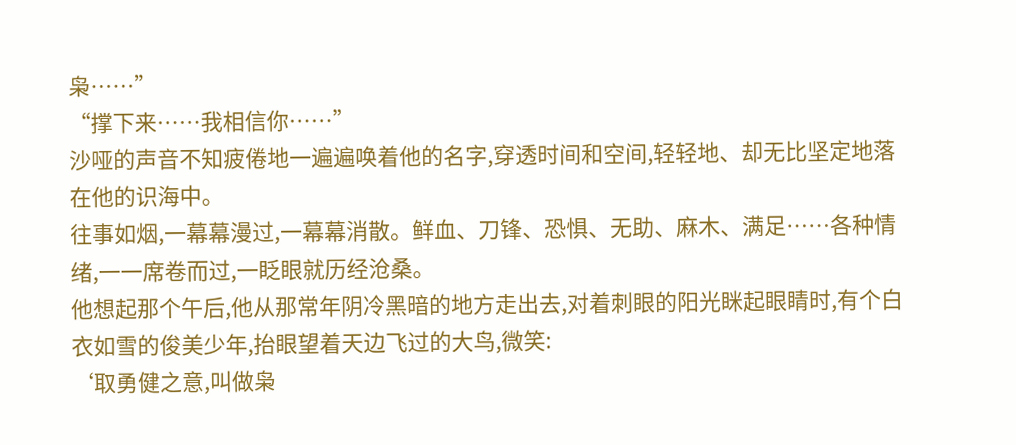枭……”
“撑下来……我相信你……”
沙哑的声音不知疲倦地一遍遍唤着他的名字,穿透时间和空间,轻轻地、却无比坚定地落在他的识海中。
往事如烟,一幕幕漫过,一幕幕消散。鲜血、刀锋、恐惧、无助、麻木、满足……各种情绪,一一席卷而过,一眨眼就历经沧桑。
他想起那个午后,他从那常年阴冷黑暗的地方走出去,对着刺眼的阳光眯起眼睛时,有个白衣如雪的俊美少年,抬眼望着天边飞过的大鸟,微笑:
‘取勇健之意,叫做枭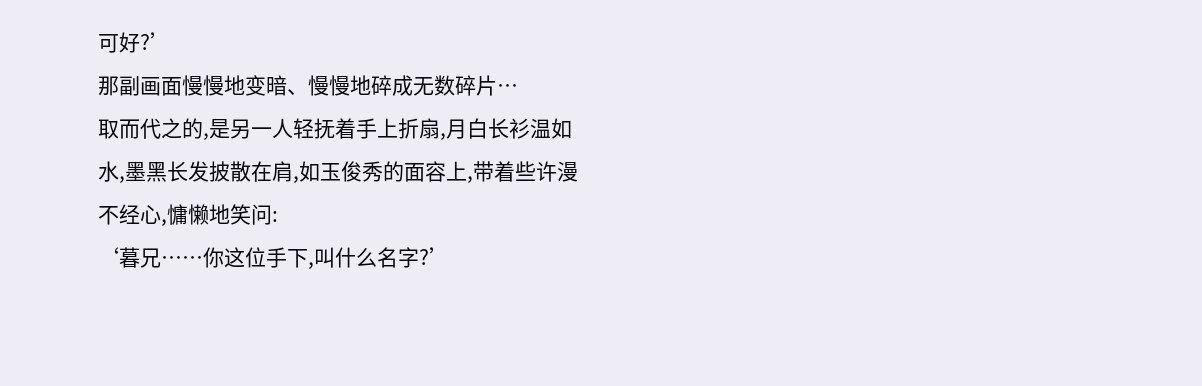可好?’
那副画面慢慢地变暗、慢慢地碎成无数碎片…
取而代之的,是另一人轻抚着手上折扇,月白长衫温如水,墨黑长发披散在肩,如玉俊秀的面容上,带着些许漫不经心,慵懒地笑问:
‘暮兄……你这位手下,叫什么名字?’